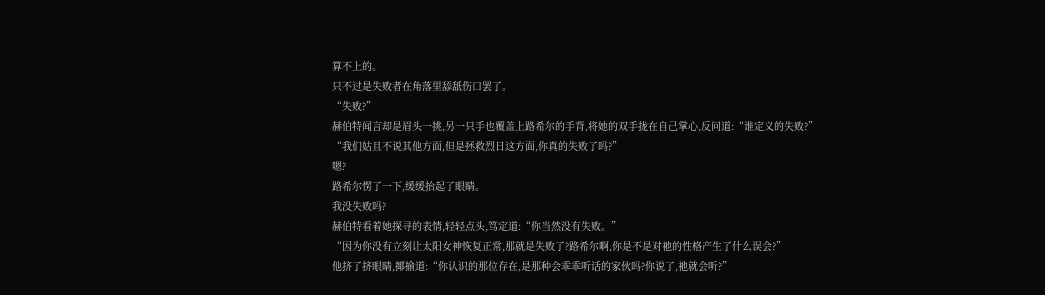算不上的。
只不过是失败者在角落里舔舐伤口罢了。
“失败?”
赫伯特闻言却是眉头一挑,另一只手也覆盖上路希尔的手背,将她的双手拢在自己掌心,反问道:“谁定义的失败?”
“我们姑且不说其他方面,但是拯救烈日这方面,你真的失败了吗?”
嗯?
路希尔愣了一下,缓缓抬起了眼睛。
我没失败吗?
赫伯特看着她探寻的表情,轻轻点头,笃定道:“你当然没有失败。”
“因为你没有立刻让太阳女神恢复正常,那就是失败了?路希尔啊,你是不是对祂的性格产生了什么误会?”
他挤了挤眼睛,揶揄道:“你认识的那位存在,是那种会乖乖听话的家伙吗?你说了,祂就会听?”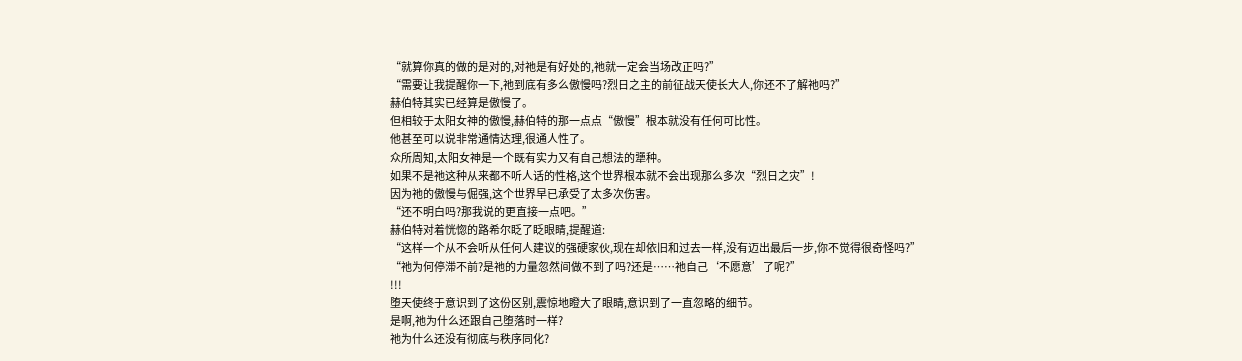“就算你真的做的是对的,对祂是有好处的,祂就一定会当场改正吗?”
“需要让我提醒你一下,祂到底有多么傲慢吗?烈日之主的前征战天使长大人,你还不了解祂吗?”
赫伯特其实已经算是傲慢了。
但相较于太阳女神的傲慢,赫伯特的那一点点“傲慢”根本就没有任何可比性。
他甚至可以说非常通情达理,很通人性了。
众所周知,太阳女神是一个既有实力又有自己想法的犟种。
如果不是祂这种从来都不听人话的性格,这个世界根本就不会出现那么多次“烈日之灾”!
因为祂的傲慢与倔强,这个世界早已承受了太多次伤害。
“还不明白吗?那我说的更直接一点吧。”
赫伯特对着恍惚的路希尔眨了眨眼睛,提醒道:
“这样一个从不会听从任何人建议的强硬家伙,现在却依旧和过去一样,没有迈出最后一步,你不觉得很奇怪吗?”
“祂为何停滞不前?是祂的力量忽然间做不到了吗?还是……祂自己‘不愿意’了呢?”
!!!
堕天使终于意识到了这份区别,震惊地瞪大了眼睛,意识到了一直忽略的细节。
是啊,祂为什么还跟自己堕落时一样?
祂为什么还没有彻底与秩序同化?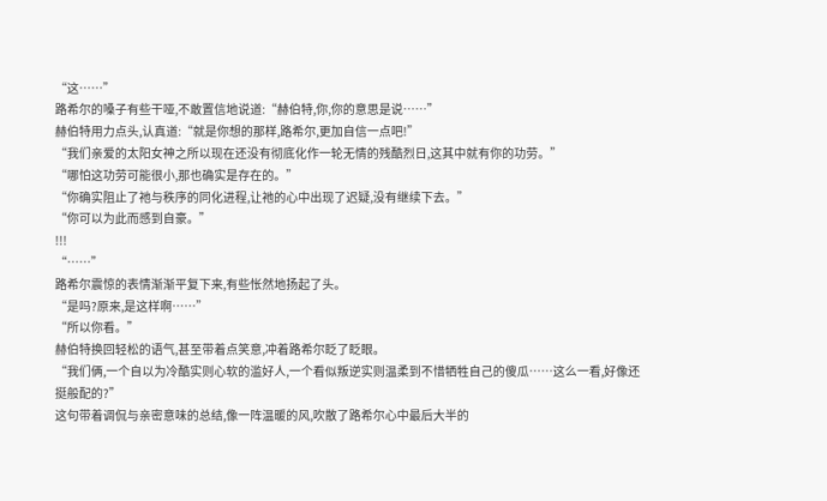“这……”
路希尔的嗓子有些干哑,不敢置信地说道:“赫伯特,你,你的意思是说……”
赫伯特用力点头,认真道:“就是你想的那样,路希尔,更加自信一点吧!”
“我们亲爱的太阳女神之所以现在还没有彻底化作一轮无情的残酷烈日,这其中就有你的功劳。”
“哪怕这功劳可能很小,那也确实是存在的。”
“你确实阻止了祂与秩序的同化进程,让祂的心中出现了迟疑,没有继续下去。”
“你可以为此而感到自豪。”
!!!
“……”
路希尔震惊的表情渐渐平复下来,有些怅然地扬起了头。
“是吗?原来,是这样啊……”
“所以你看。”
赫伯特换回轻松的语气,甚至带着点笑意,冲着路希尔眨了眨眼。
“我们俩,一个自以为冷酷实则心软的滥好人,一个看似叛逆实则温柔到不惜牺牲自己的傻瓜……这么一看,好像还挺般配的?”
这句带着调侃与亲密意味的总结,像一阵温暖的风,吹散了路希尔心中最后大半的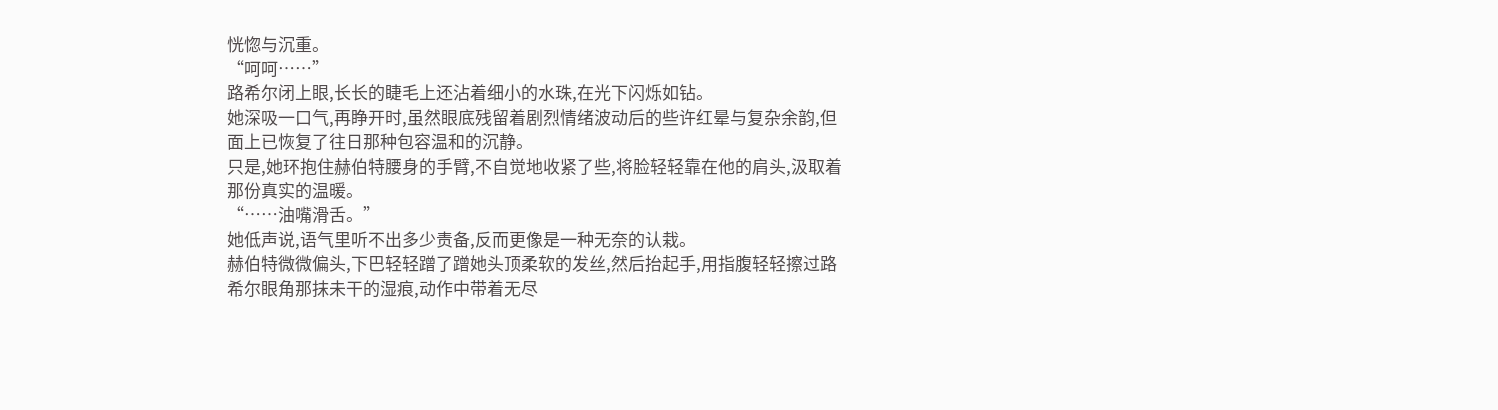恍惚与沉重。
“呵呵……”
路希尔闭上眼,长长的睫毛上还沾着细小的水珠,在光下闪烁如钻。
她深吸一口气,再睁开时,虽然眼底残留着剧烈情绪波动后的些许红晕与复杂余韵,但面上已恢复了往日那种包容温和的沉静。
只是,她环抱住赫伯特腰身的手臂,不自觉地收紧了些,将脸轻轻靠在他的肩头,汲取着那份真实的温暖。
“……油嘴滑舌。”
她低声说,语气里听不出多少责备,反而更像是一种无奈的认栽。
赫伯特微微偏头,下巴轻轻蹭了蹭她头顶柔软的发丝,然后抬起手,用指腹轻轻擦过路希尔眼角那抹未干的湿痕,动作中带着无尽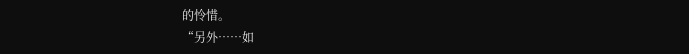的怜惜。
“另外……如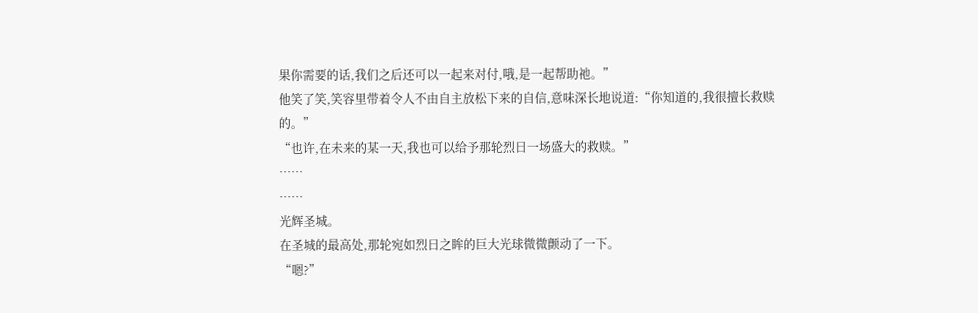果你需要的话,我们之后还可以一起来对付,哦,是一起帮助祂。”
他笑了笑,笑容里带着令人不由自主放松下来的自信,意味深长地说道:“你知道的,我很擅长救赎的。”
“也许,在未来的某一天,我也可以给予那轮烈日一场盛大的救赎。”
……
……
光辉圣城。
在圣城的最高处,那轮宛如烈日之眸的巨大光球微微颤动了一下。
“嗯?”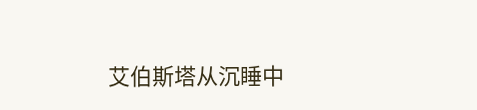艾伯斯塔从沉睡中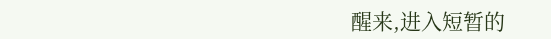醒来,进入短暂的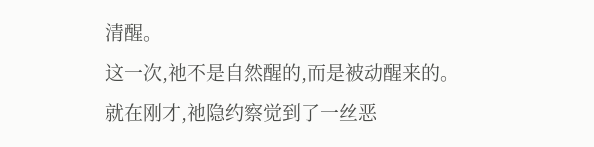清醒。
这一次,祂不是自然醒的,而是被动醒来的。
就在刚才,祂隐约察觉到了一丝恶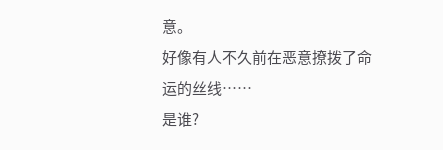意。
好像有人不久前在恶意撩拨了命运的丝线……
是谁?